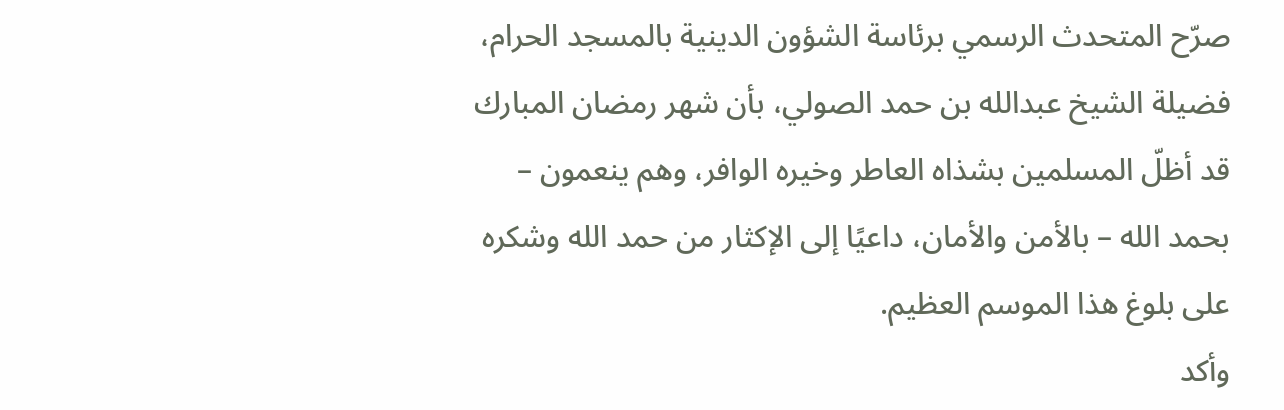صرّح المتحدث الرسمي برئاسة الشؤون الدينية بالمسجد الحرام، فضيلة الشيخ عبدالله بن حمد الصولي، بأن شهر رمضان المبارك قد أظلّ المسلمين بشذاه العاطر وخيره الوافر، وهم ينعمون – بحمد الله – بالأمن والأمان، داعيًا إلى الإكثار من حمد الله وشكره على بلوغ هذا الموسم العظيم.
وأكد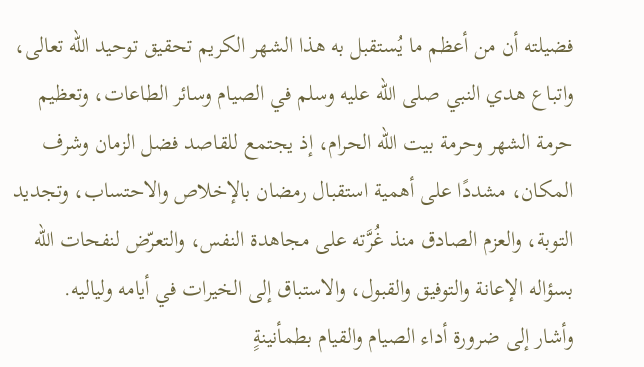فضيلته أن من أعظم ما يُستقبل به هذا الشهر الكريم تحقيق توحيد الله تعالى، واتباع هدي النبي صلى الله عليه وسلم في الصيام وسائر الطاعات، وتعظيم حرمة الشهر وحرمة بيت الله الحرام، إذ يجتمع للقاصد فضل الزمان وشرف المكان، مشددًا على أهمية استقبال رمضان بالإخلاص والاحتساب، وتجديد التوبة، والعزم الصادق منذ غُرَّته على مجاهدة النفس، والتعرّض لنفحات الله بسؤاله الإعانة والتوفيق والقبول، والاستباق إلى الخيرات في أيامه ولياليه.
وأشار إلى ضرورة أداء الصيام والقيام بطمأنينةٍ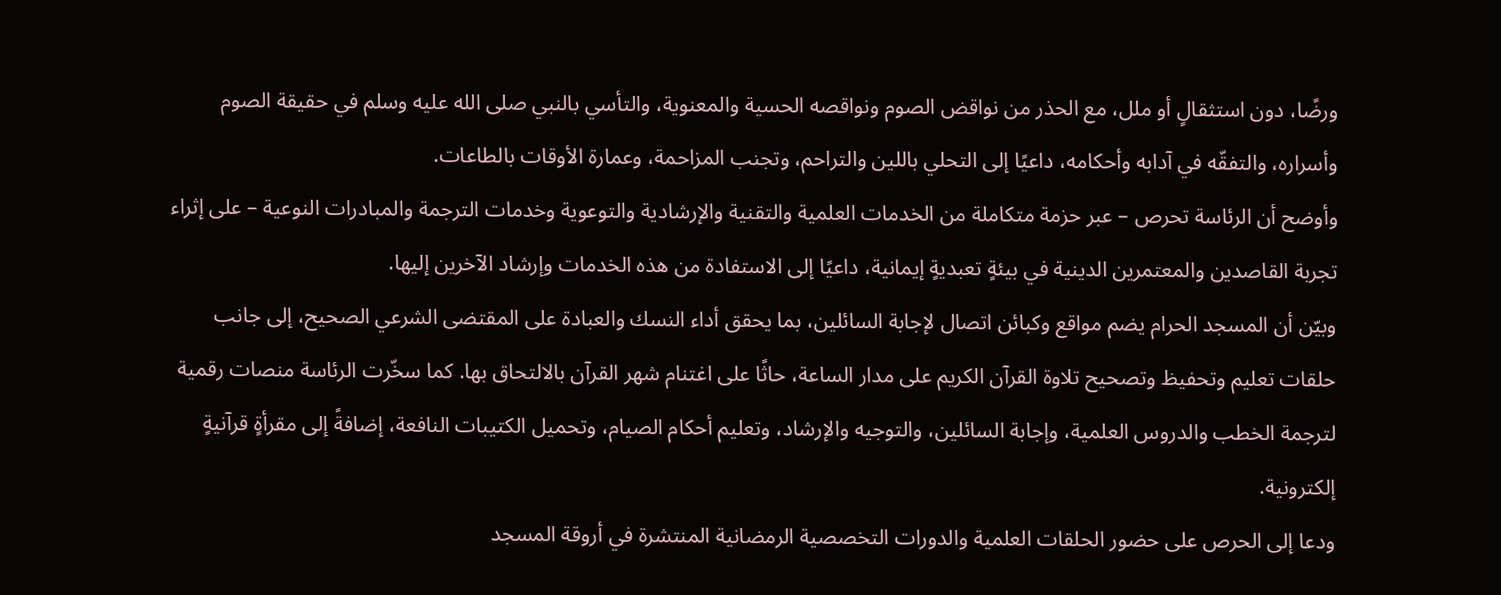ورضًا، دون استثقالٍ أو ملل، مع الحذر من نواقض الصوم ونواقصه الحسية والمعنوية، والتأسي بالنبي صلى الله عليه وسلم في حقيقة الصوم وأسراره، والتفقّه في آدابه وأحكامه، داعيًا إلى التحلي باللين والتراحم، وتجنب المزاحمة، وعمارة الأوقات بالطاعات.
وأوضح أن الرئاسة تحرص – عبر حزمة متكاملة من الخدمات العلمية والتقنية والإرشادية والتوعوية وخدمات الترجمة والمبادرات النوعية – على إثراء تجربة القاصدين والمعتمرين الدينية في بيئةٍ تعبديةٍ إيمانية، داعيًا إلى الاستفادة من هذه الخدمات وإرشاد الآخرين إليها.
وبيّن أن المسجد الحرام يضم مواقع وكبائن اتصال لإجابة السائلين، بما يحقق أداء النسك والعبادة على المقتضى الشرعي الصحيح، إلى جانب حلقات تعليم وتحفيظ وتصحيح تلاوة القرآن الكريم على مدار الساعة، حاثًا على اغتنام شهر القرآن بالالتحاق بها. كما سخّرت الرئاسة منصات رقمية لترجمة الخطب والدروس العلمية، وإجابة السائلين، والتوجيه والإرشاد، وتعليم أحكام الصيام، وتحميل الكتيبات النافعة، إضافةً إلى مقرأةٍ قرآنيةٍ إلكترونية.
ودعا إلى الحرص على حضور الحلقات العلمية والدورات التخصصية الرمضانية المنتشرة في أروقة المسجد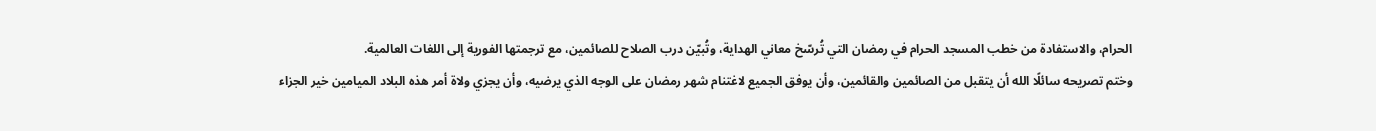الحرام، والاستفادة من خطب المسجد الحرام في رمضان التي تُرسّخ معاني الهداية، وتُبيّن درب الصلاح للصائمين، مع ترجمتها الفورية إلى اللغات العالمية.
وختم تصريحه سائلًا الله أن يتقبل من الصائمين والقائمين، وأن يوفق الجميع لاغتنام شهر رمضان على الوجه الذي يرضيه، وأن يجزي ولاة أمر هذه البلاد الميامين خير الجزاء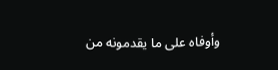وأوفاه على ما يقدمونه من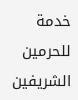خدمة للحرمين الشريفين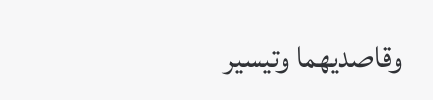وقاصديهما وتيسير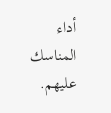أداء المناسك عليهم.